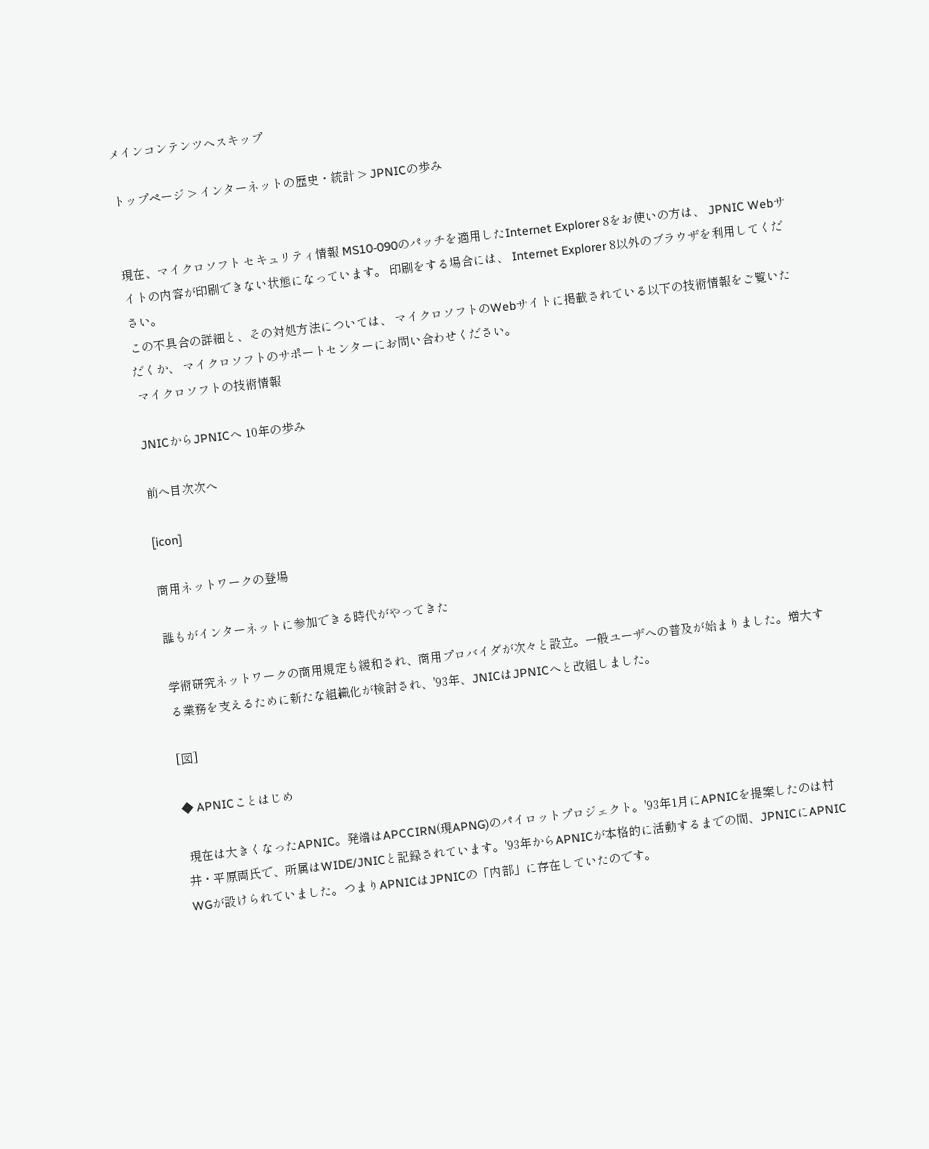メインコンテンツへスキップ

トップページ > インターネットの歴史・統計 > JPNICの歩み


現在、マイクロソフト セキュリティ情報 MS10-090のパッチを適用したInternet Explorer 8をお使いの方は、 JPNIC Webサイトの内容が印刷できない状態になっています。 印刷をする場合には、 Internet Explorer 8以外のブラウザを利用してください。
この不具合の詳細と、その対処方法については、 マイクロソフトのWebサイトに掲載されている以下の技術情報をご覧いただくか、 マイクロソフトのサポートセンターにお問い合わせください。
 マイクロソフトの技術情報

JNICからJPNICへ 10年の歩み

前へ目次次へ

[icon]

商用ネットワークの登場

誰もがインターネットに参加できる時代がやってきた

学術研究ネットワークの商用規定も緩和され、商用プロバイダが次々と設立。一般ユーザへの普及が始まりました。増大する業務を支えるために新たな組織化が検討され、'93年、JNICはJPNICへと改組しました。

[図]

◆ APNICことはじめ

 現在は大きくなったAPNIC。発端はAPCCIRN(現APNG)のパイロットプロジェクト。'93年1月にAPNICを提案したのは村井・平原両氏で、所属はWIDE/JNICと記録されています。'93年からAPNICが本格的に活動するまでの間、JPNICにAPNIC WGが設けられていました。つまりAPNICはJPNICの「内部」に存在していたのです。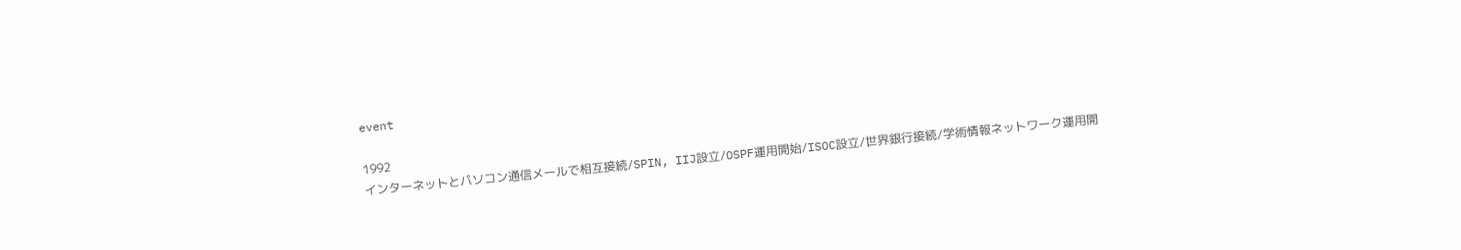event

1992
インターネットとパソコン通信メールで相互接続/SPIN, IIJ設立/OSPF運用開始/ISOC設立/世界銀行接続/学術情報ネットワーク運用開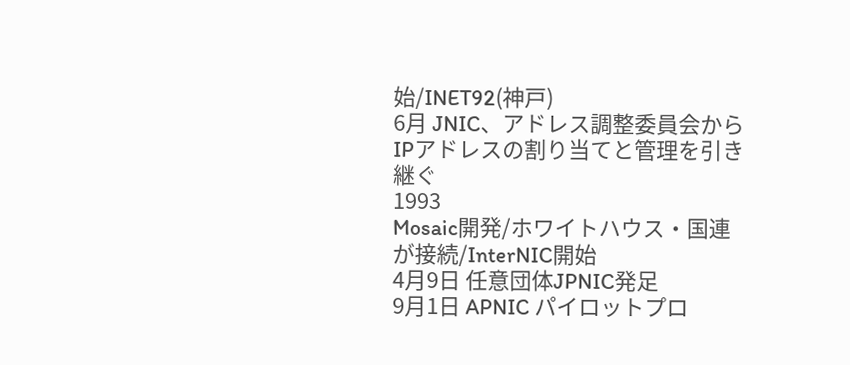始/INET92(神戸)
6月 JNIC、アドレス調整委員会からIPアドレスの割り当てと管理を引き継ぐ
1993
Mosaic開発/ホワイトハウス・国連が接続/InterNIC開始
4月9日 任意団体JPNIC発足
9月1日 APNIC パイロットプロ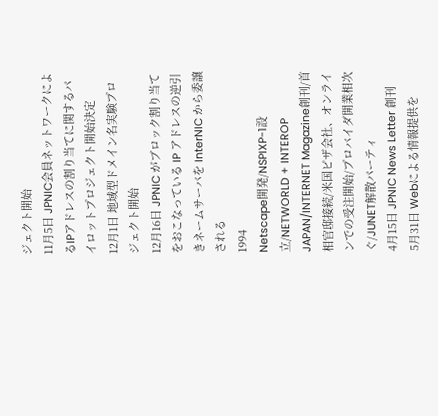ジェクト開始
11月5日 JPNIC会員ネットワークによるIPアドレスの割り当てに関するパイロットプロジェクト開始決定
12月1日 地域型ドメイン名実験プロジェクト開始
12月16日 JPNIC がブロック割り当てをおこなっている IP アドレスの逆引きネームサーバを InterNIC から委譲される
1994
Netscape開発/NSPIXP-1設立/NETWORLD + INTEROP JAPAN/INTERNET Magazine創刊/首相官邸接続/米国ピザ会社、オンラインでの受注開始/プロバイダ開業相次ぐ/JUNET解散パーティ
4月15日 JPNIC News Letter 創刊
5月31日 Webによる情報提供を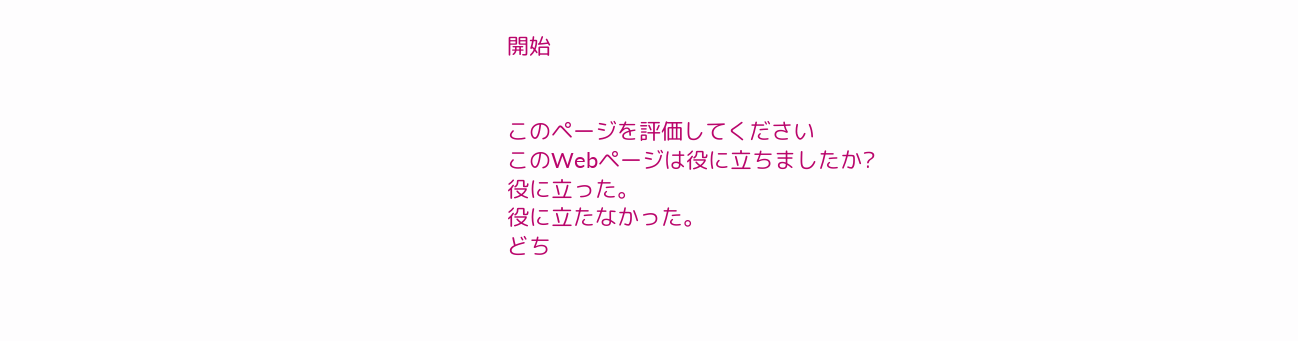開始


このページを評価してください
このWebページは役に立ちましたか?
役に立った。
役に立たなかった。
どち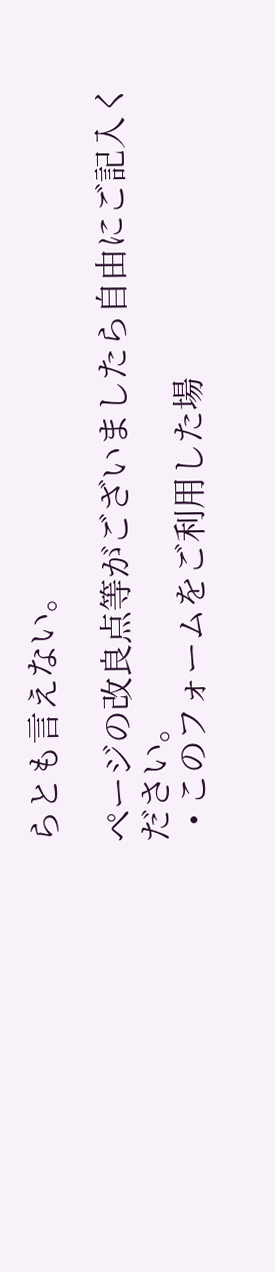らとも言えない。

ページの改良点等がございましたら自由にご記入ください。
  • このフォームをご利用した場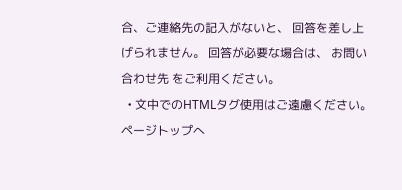合、ご連絡先の記入がないと、 回答を差し上げられません。 回答が必要な場合は、 お問い合わせ先 をご利用ください。
  • 文中でのHTMLタグ使用はご遠慮ください。
ページトップへ